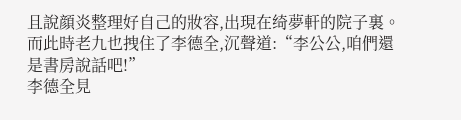且說顔炎整理好自己的妝容,出現在绮夢軒的院子裏。而此時老九也拽住了李德全,沉聲道:“李公公,咱們還是書房說話吧!”
李德全見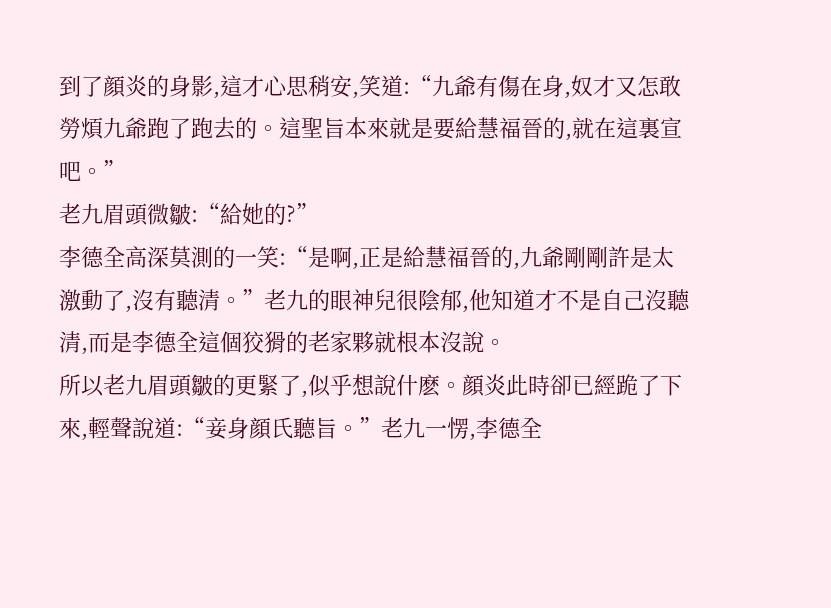到了顔炎的身影,這才心思稍安,笑道:“九爺有傷在身,奴才又怎敢勞煩九爺跑了跑去的。這聖旨本來就是要給慧福晉的,就在這裏宣吧。”
老九眉頭微皺:“給她的?”
李德全高深莫測的一笑:“是啊,正是給慧福晉的,九爺剛剛許是太激動了,沒有聽清。”老九的眼神兒很陰郁,他知道才不是自己沒聽清,而是李德全這個狡猾的老家夥就根本沒說。
所以老九眉頭皺的更緊了,似乎想說什麽。顔炎此時卻已經跪了下來,輕聲說道:“妾身顔氏聽旨。”老九一愣,李德全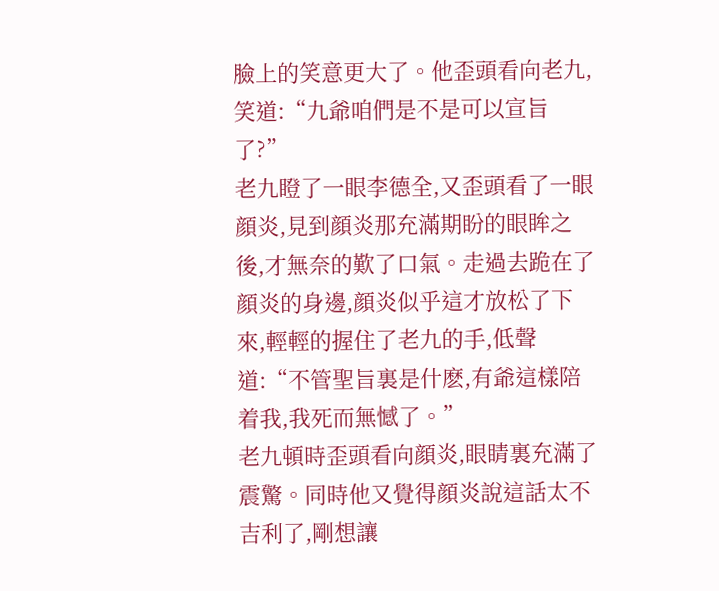臉上的笑意更大了。他歪頭看向老九,笑道:“九爺咱們是不是可以宣旨了?”
老九瞪了一眼李德全,又歪頭看了一眼顔炎,見到顔炎那充滿期盼的眼眸之後,才無奈的歎了口氣。走過去跪在了顔炎的身邊,顔炎似乎這才放松了下來,輕輕的握住了老九的手,低聲道:“不管聖旨裏是什麽,有爺這樣陪着我,我死而無憾了。”
老九頓時歪頭看向顔炎,眼睛裏充滿了震驚。同時他又覺得顔炎說這話太不吉利了,剛想讓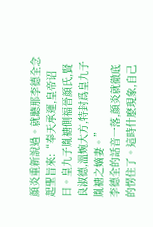顔炎重新說過。就聽那李德全念起聖旨來:“奉天承運,皇帝诏曰。皇九子胤禟側福晉顔氏,賢良淑德,溫婉大方,特封爲皇九子胤禟之嫡妻。”
李德全的話音一落,顔炎就徹底的愣住了。這時什麽現象,自己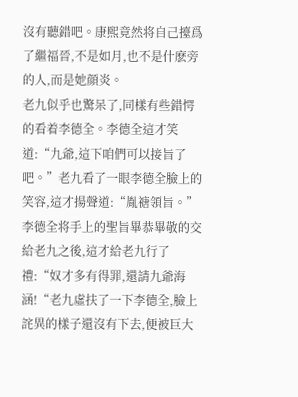沒有聽錯吧。康熙竟然将自己擡爲了繼福晉,不是如月,也不是什麽旁的人,而是她顔炎。
老九似乎也驚呆了,同樣有些錯愕的看着李德全。李德全這才笑道:“九爺,這下咱們可以接旨了吧。”老九看了一眼李德全臉上的笑容,這才揚聲道:“胤禟領旨。”
李德全将手上的聖旨畢恭畢敬的交給老九之後,這才給老九行了禮:“奴才多有得罪,還請九爺海涵!“老九虛扶了一下李德全,臉上詫異的樣子還沒有下去,便被巨大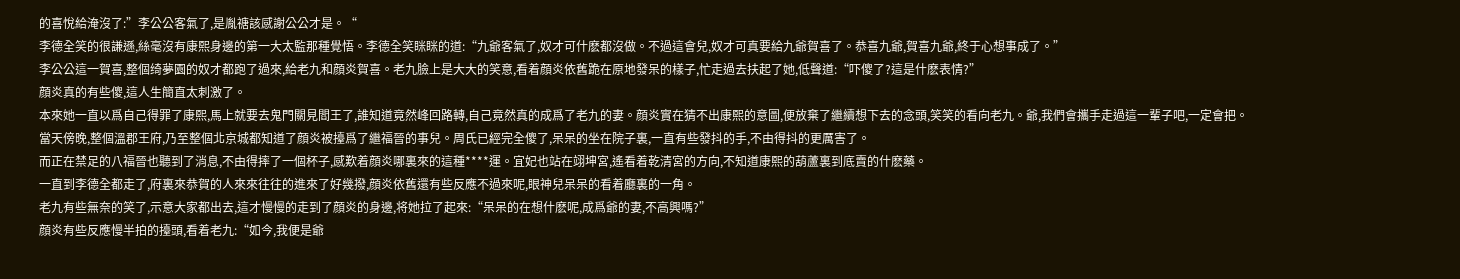的喜悅給淹沒了:”李公公客氣了,是胤禟該感謝公公才是。“
李德全笑的很謙遜,絲毫沒有康熙身邊的第一大太監那種覺悟。李德全笑眯眯的道:“九爺客氣了,奴才可什麽都沒做。不過這會兒,奴才可真要給九爺賀喜了。恭喜九爺,賀喜九爺,終于心想事成了。”
李公公這一賀喜,整個绮夢園的奴才都跑了過來,給老九和顔炎賀喜。老九臉上是大大的笑意,看着顔炎依舊跪在原地發呆的樣子,忙走過去扶起了她,低聲道:“吓傻了?這是什麽表情?”
顔炎真的有些傻,這人生簡直太刺激了。
本來她一直以爲自己得罪了康熙,馬上就要去鬼門關見閻王了,誰知道竟然峰回路轉,自己竟然真的成爲了老九的妻。顔炎實在猜不出康熙的意圖,便放棄了繼續想下去的念頭,笑笑的看向老九。爺,我們會攜手走過這一輩子吧,一定會把。
當天傍晚,整個溫郡王府,乃至整個北京城都知道了顔炎被擡爲了繼福晉的事兒。周氏已經完全傻了,呆呆的坐在院子裏,一直有些發抖的手,不由得抖的更厲害了。
而正在禁足的八福晉也聽到了消息,不由得摔了一個杯子,感歎着顔炎哪裏來的這種****運。宜妃也站在翊坤宮,遙看着乾清宮的方向,不知道康熙的葫蘆裏到底賣的什麽藥。
一直到李德全都走了,府裏來恭賀的人來來往往的進來了好幾撥,顔炎依舊還有些反應不過來呢,眼神兒呆呆的看着廳裏的一角。
老九有些無奈的笑了,示意大家都出去,這才慢慢的走到了顔炎的身邊,将她拉了起來:“呆呆的在想什麽呢,成爲爺的妻,不高興嗎?”
顔炎有些反應慢半拍的擡頭,看着老九:“如今,我便是爺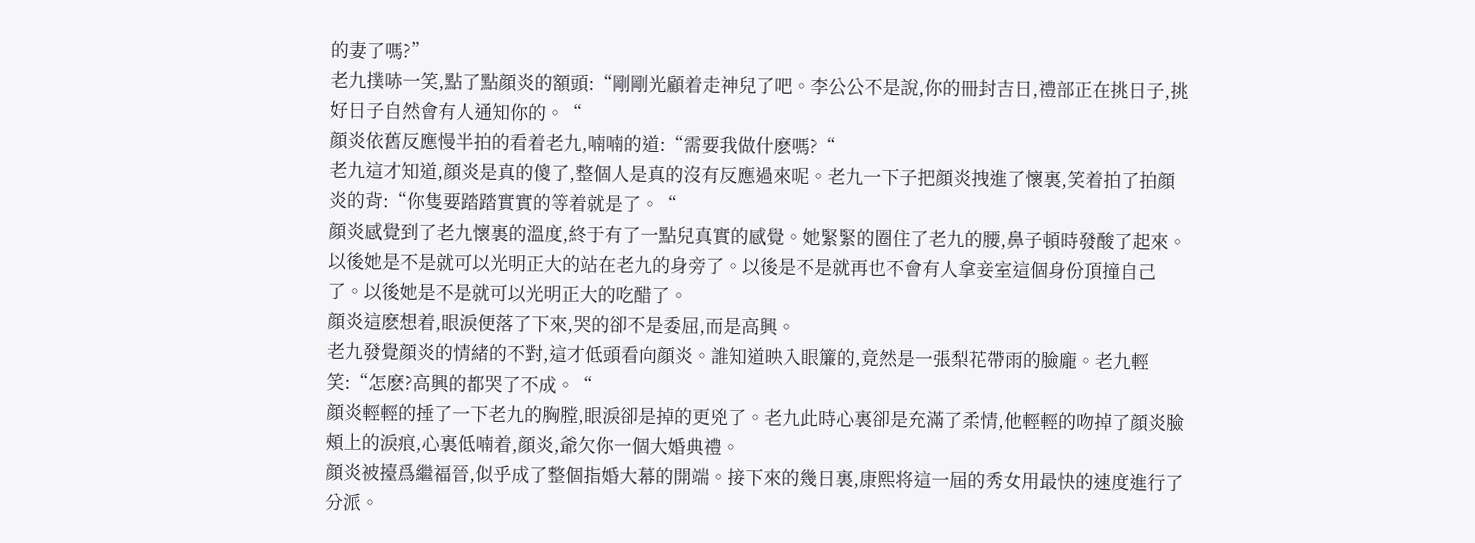的妻了嗎?”
老九撲哧一笑,點了點顔炎的額頭:“剛剛光顧着走神兒了吧。李公公不是說,你的冊封吉日,禮部正在挑日子,挑好日子自然會有人通知你的。“
顔炎依舊反應慢半拍的看着老九,喃喃的道:“需要我做什麽嗎?“
老九這才知道,顔炎是真的傻了,整個人是真的沒有反應過來呢。老九一下子把顔炎拽進了懷裏,笑着拍了拍顔炎的背:“你隻要踏踏實實的等着就是了。“
顔炎感覺到了老九懷裏的溫度,終于有了一點兒真實的感覺。她緊緊的圈住了老九的腰,鼻子頓時發酸了起來。以後她是不是就可以光明正大的站在老九的身旁了。以後是不是就再也不會有人拿妾室這個身份頂撞自己了。以後她是不是就可以光明正大的吃醋了。
顔炎這麽想着,眼淚便落了下來,哭的卻不是委屈,而是高興。
老九發覺顔炎的情緒的不對,這才低頭看向顔炎。誰知道映入眼簾的,竟然是一張梨花帶雨的臉龐。老九輕笑:“怎麽?高興的都哭了不成。“
顔炎輕輕的捶了一下老九的胸膛,眼淚卻是掉的更兇了。老九此時心裏卻是充滿了柔情,他輕輕的吻掉了顔炎臉頰上的淚痕,心裏低喃着,顔炎,爺欠你一個大婚典禮。
顔炎被擡爲繼福晉,似乎成了整個指婚大幕的開端。接下來的幾日裏,康熙将這一屆的秀女用最快的速度進行了分派。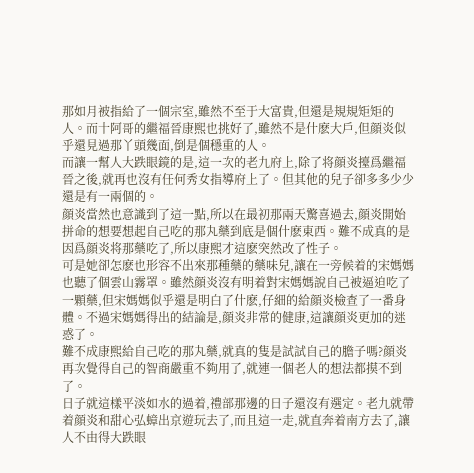那如月被指給了一個宗室,雖然不至于大富貴,但還是規規矩矩的人。而十阿哥的繼福晉康熙也挑好了,雖然不是什麽大戶,但顔炎似乎還見過那丫頭幾面,倒是個穩重的人。
而讓一幫人大跌眼鏡的是,這一次的老九府上,除了将顔炎擡爲繼福晉之後,就再也沒有任何秀女指導府上了。但其他的兒子卻多多少少還是有一兩個的。
顔炎當然也意識到了這一點,所以在最初那兩天驚喜過去,顔炎開始拼命的想要想起自己吃的那丸藥到底是個什麽東西。難不成真的是因爲顔炎将那藥吃了,所以康熙才這麽突然改了性子。
可是她卻怎麽也形容不出來那種藥的藥味兒,讓在一旁候着的宋媽媽也聽了個雲山霧罩。雖然顔炎沒有明着對宋媽媽說自己被逼迫吃了一顆藥,但宋媽媽似乎還是明白了什麽,仔細的給顔炎檢查了一番身體。不過宋媽媽得出的結論是,顔炎非常的健康,這讓顔炎更加的迷惑了。
難不成康熙給自己吃的那丸藥,就真的隻是試試自己的膽子嗎?顔炎再次覺得自己的智商嚴重不夠用了,就連一個老人的想法都摸不到了。
日子就這樣平淡如水的過着,禮部那邊的日子還沒有選定。老九就帶着顔炎和甜心弘蟑出京遊玩去了,而且這一走,就直奔着南方去了,讓人不由得大跌眼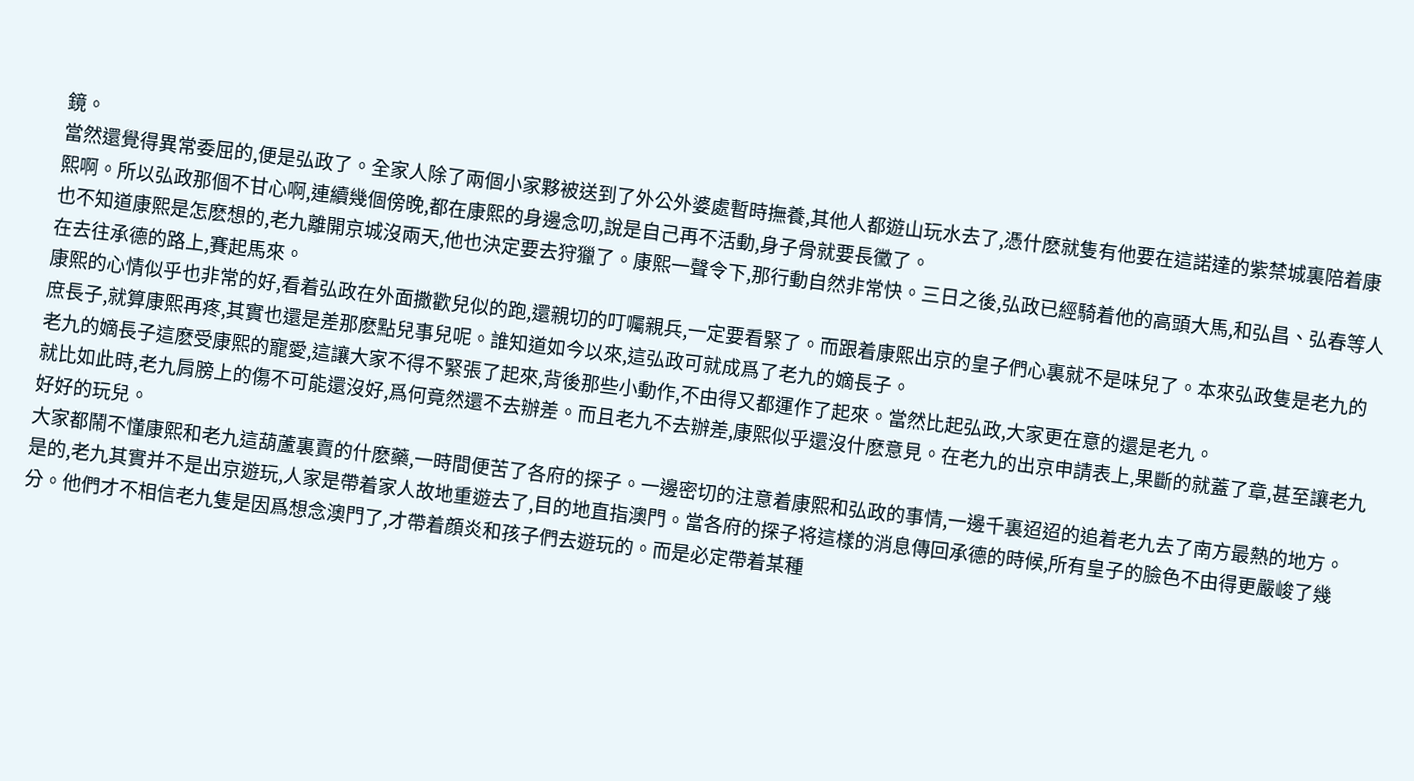鏡。
當然還覺得異常委屈的,便是弘政了。全家人除了兩個小家夥被送到了外公外婆處暫時撫養,其他人都遊山玩水去了,憑什麽就隻有他要在這諾達的紫禁城裏陪着康熙啊。所以弘政那個不甘心啊,連續幾個傍晚,都在康熙的身邊念叨,說是自己再不活動,身子骨就要長黴了。
也不知道康熙是怎麽想的,老九離開京城沒兩天,他也決定要去狩獵了。康熙一聲令下,那行動自然非常快。三日之後,弘政已經騎着他的高頭大馬,和弘昌、弘春等人在去往承德的路上,賽起馬來。
康熙的心情似乎也非常的好,看着弘政在外面撒歡兒似的跑,還親切的叮囑親兵,一定要看緊了。而跟着康熙出京的皇子們心裏就不是味兒了。本來弘政隻是老九的庶長子,就算康熙再疼,其實也還是差那麽點兒事兒呢。誰知道如今以來,這弘政可就成爲了老九的嫡長子。
老九的嫡長子這麽受康熙的寵愛,這讓大家不得不緊張了起來,背後那些小動作,不由得又都運作了起來。當然比起弘政,大家更在意的還是老九。
就比如此時,老九肩膀上的傷不可能還沒好,爲何竟然還不去辦差。而且老九不去辦差,康熙似乎還沒什麽意見。在老九的出京申請表上,果斷的就蓋了章,甚至讓老九好好的玩兒。
大家都鬧不懂康熙和老九這葫蘆裏賣的什麽藥,一時間便苦了各府的探子。一邊密切的注意着康熙和弘政的事情,一邊千裏迢迢的追着老九去了南方最熱的地方。
是的,老九其實并不是出京遊玩,人家是帶着家人故地重遊去了,目的地直指澳門。當各府的探子将這樣的消息傳回承德的時候,所有皇子的臉色不由得更嚴峻了幾分。他們才不相信老九隻是因爲想念澳門了,才帶着顔炎和孩子們去遊玩的。而是必定帶着某種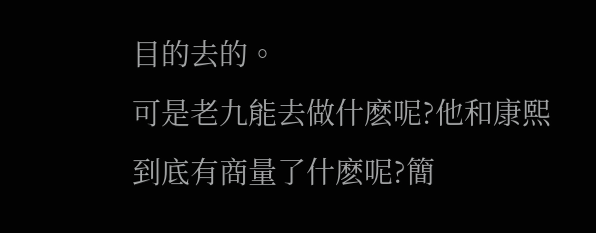目的去的。
可是老九能去做什麽呢?他和康熙到底有商量了什麽呢?簡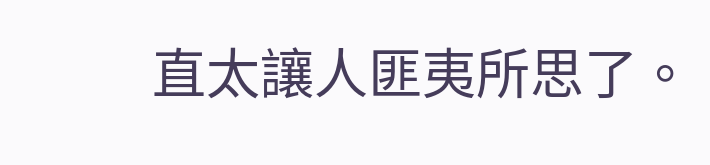直太讓人匪夷所思了。